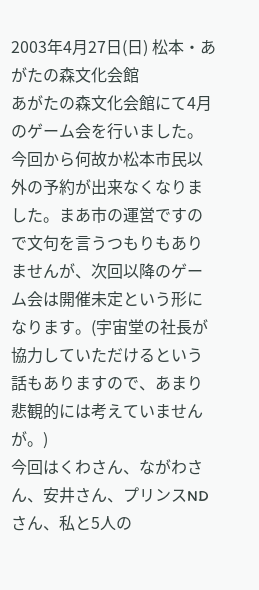2003年4月27日(日) 松本・あがたの森文化会館
あがたの森文化会館にて4月のゲーム会を行いました。今回から何故か松本市民以外の予約が出来なくなりました。まあ市の運営ですので文句を言うつもりもありませんが、次回以降のゲーム会は開催未定という形になります。(宇宙堂の社長が協力していただけるという話もありますので、あまり悲観的には考えていませんが。)
今回はくわさん、ながわさん、安井さん、プリンスNDさん、私と5人の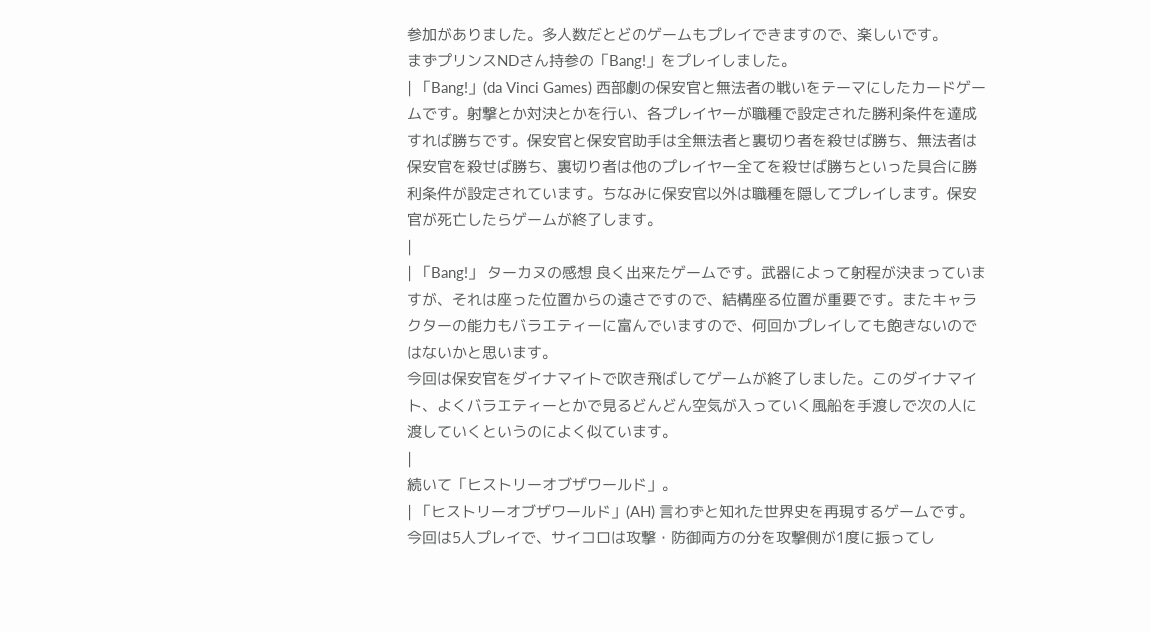参加がありました。多人数だとどのゲームもプレイできますので、楽しいです。
まずプリンスNDさん持参の「Bang!」をプレイしました。
| 「Bang!」(da Vinci Games) 西部劇の保安官と無法者の戦いをテーマにしたカードゲームです。射撃とか対決とかを行い、各プレイヤーが職種で設定された勝利条件を達成すれば勝ちです。保安官と保安官助手は全無法者と裏切り者を殺せば勝ち、無法者は保安官を殺せば勝ち、裏切り者は他のプレイヤー全てを殺せば勝ちといった具合に勝利条件が設定されています。ちなみに保安官以外は職種を隠してプレイします。保安官が死亡したらゲームが終了します。
|
| 「Bang!」 ターカヌの感想 良く出来たゲームです。武器によって射程が決まっていますが、それは座った位置からの遠さですので、結構座る位置が重要です。またキャラクターの能力もバラエティーに富んでいますので、何回かプレイしても飽きないのではないかと思います。
今回は保安官をダイナマイトで吹き飛ばしてゲームが終了しました。このダイナマイト、よくバラエティーとかで見るどんどん空気が入っていく風船を手渡しで次の人に渡していくというのによく似ています。
|
続いて「ヒストリーオブザワールド」。
| 「ヒストリーオブザワールド」(AH) 言わずと知れた世界史を再現するゲームです。今回は5人プレイで、サイコロは攻撃・防御両方の分を攻撃側が1度に振ってし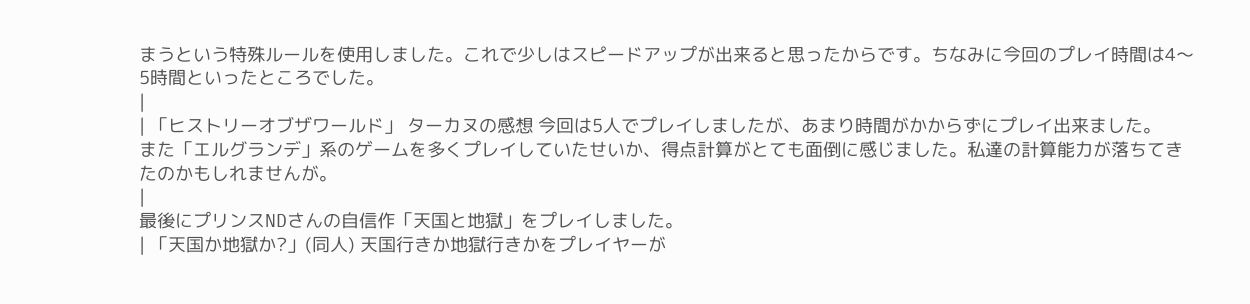まうという特殊ルールを使用しました。これで少しはスピードアップが出来ると思ったからです。ちなみに今回のプレイ時間は4〜5時間といったところでした。
|
| 「ヒストリーオブザワールド」 ターカヌの感想 今回は5人でプレイしましたが、あまり時間がかからずにプレイ出来ました。
また「エルグランデ」系のゲームを多くプレイしていたせいか、得点計算がとても面倒に感じました。私達の計算能力が落ちてきたのかもしれませんが。
|
最後にプリンスNDさんの自信作「天国と地獄」をプレイしました。
| 「天国か地獄か?」(同人) 天国行きか地獄行きかをプレイヤーが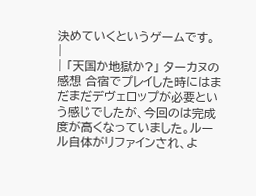決めていくというゲームです。
|
| 「天国か地獄か?」 ターカヌの感想 合宿でプレイした時にはまだまだデヴェロップが必要という感じでしたが、今回のは完成度が高くなっていました。ルール自体がリファインされ、よ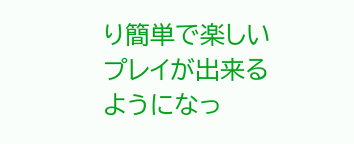り簡単で楽しいプレイが出来るようになっ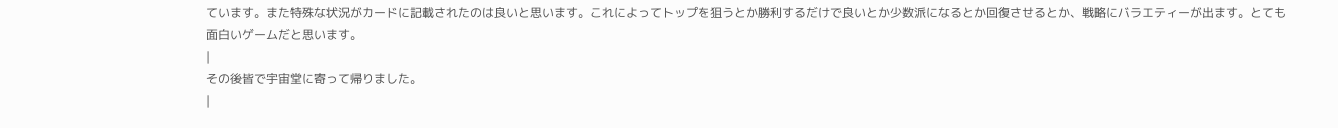ています。また特殊な状況がカードに記載されたのは良いと思います。これによってトップを狙うとか勝利するだけで良いとか少数派になるとか回復させるとか、戦略にバラエティーが出ます。とても面白いゲームだと思います。
|
その後皆で宇宙堂に寄って帰りました。
|